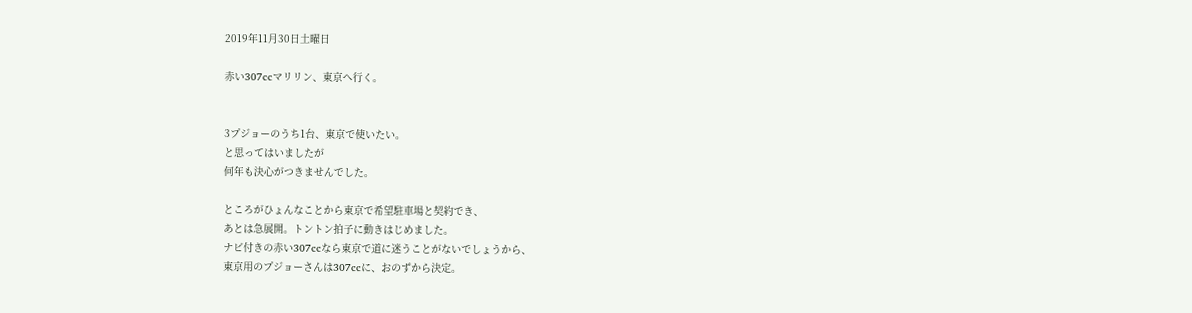2019年11月30日土曜日

赤い307ccマリリン、東京へ行く。


3プジョーのうち1台、東京で使いたい。
と思ってはいましたが
何年も決心がつきませんでした。

ところがひょんなことから東京で希望駐車場と契約でき、
あとは急展開。トントン拍子に動きはじめました。
ナビ付きの赤い307ccなら東京で道に迷うことがないでしょうから、
東京用のプジョーさんは307ccに、おのずから決定。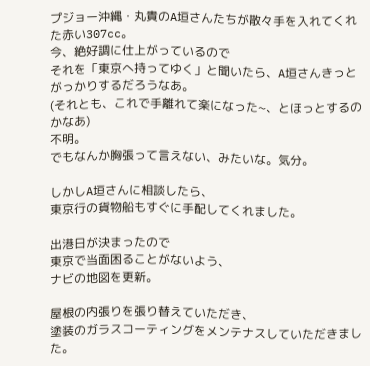プジョー沖縄・丸貴のA垣さんたちが散々手を入れてくれた赤い307cc。
今、絶好調に仕上がっているので
それを「東京へ持ってゆく」と聞いたら、A垣さんきっとがっかりするだろうなあ。
(それとも、これで手離れて楽になった~、とほっとするのかなあ)
不明。
でもなんか胸張って言えない、みたいな。気分。

しかしA垣さんに相談したら、
東京行の貨物船もすぐに手配してくれました。

出港日が決まったので
東京で当面困ることがないよう、
ナビの地図を更新。

屋根の内張りを張り替えていただき、
塗装のガラスコーティングをメンテナスしていただきました。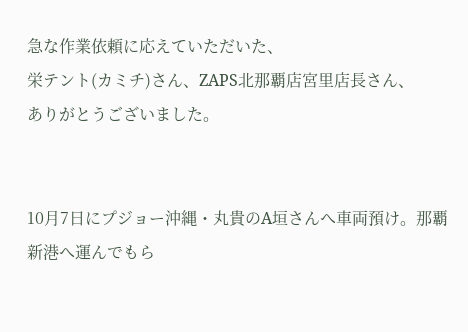急な作業依頼に応えていただいた、
栄テント(カミチ)さん、ZAPS北那覇店宮里店長さん、
ありがとうございました。


10月7日にプジョー沖縄・丸貴のA垣さんへ車両預け。那覇新港へ運んでもら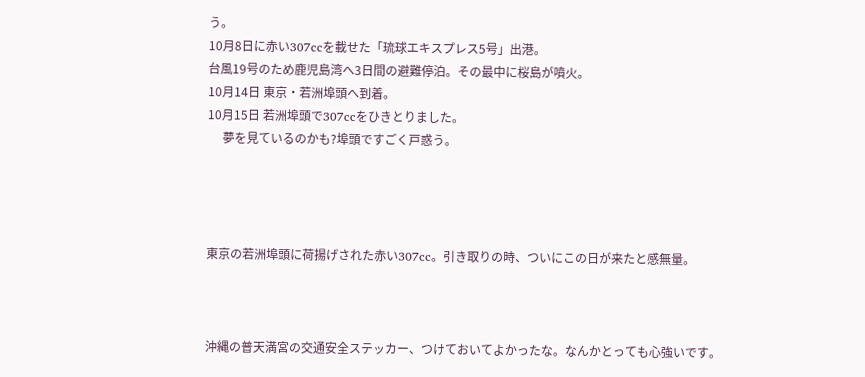う。
10月8日に赤い307ccを載せた「琉球エキスプレス5号」出港。
台風19号のため鹿児島湾へ3日間の避難停泊。その最中に桜島が噴火。
10月14日 東京・若洲埠頭へ到着。
10月15日 若洲埠頭で307ccをひきとりました。
     夢を見ているのかも?埠頭ですごく戸惑う。




東京の若洲埠頭に荷揚げされた赤い307cc。引き取りの時、ついにこの日が来たと感無量。



沖縄の普天満宮の交通安全ステッカー、つけておいてよかったな。なんかとっても心強いです。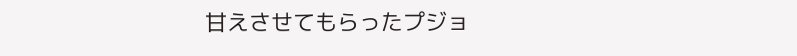甘えさせてもらったプジョ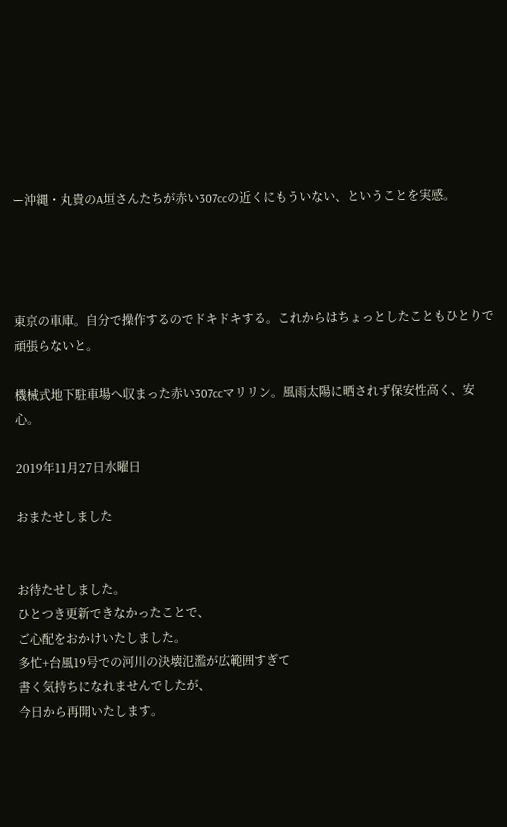ー沖縄・丸貴のA垣さんたちが赤い307ccの近くにもういない、ということを実感。




東京の車庫。自分で操作するのでドキドキする。これからはちょっとしたこともひとりで頑張らないと。

機械式地下駐車場へ収まった赤い307ccマリリン。風雨太陽に晒されず保安性高く、安心。

2019年11月27日水曜日

おまたせしました


お待たせしました。
ひとつき更新できなかったことで、
ご心配をおかけいたしました。
多忙+台風19号での河川の決壊氾濫が広範囲すぎて
書く気持ちになれませんでしたが、
今日から再開いたします。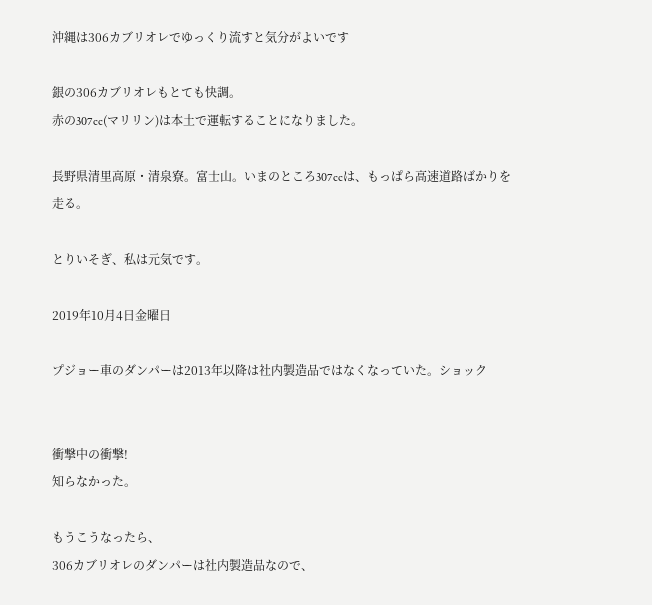沖縄は306カブリオレでゆっくり流すと気分がよいです

銀の306カブリオレもとても快調。
赤の307cc(マリリン)は本土で運転することになりました。

長野県清里高原・清泉寮。富士山。いまのところ307ccは、もっぱら高速道路ばかりを走る。

とりいそぎ、私は元気です。

2019年10月4日金曜日

プジョー車のダンパーは2013年以降は社内製造品ではなくなっていた。ショック


衝撃中の衝撃!
知らなかった。

もうこうなったら、
306カブリオレのダンパーは社内製造品なので、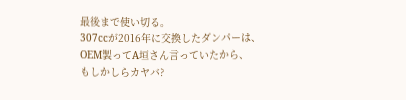最後まで使い切る。
307ccが2016年に交換したダンパーは、
OEM製ってA垣さん言っていたから、
もしかしらカヤバ?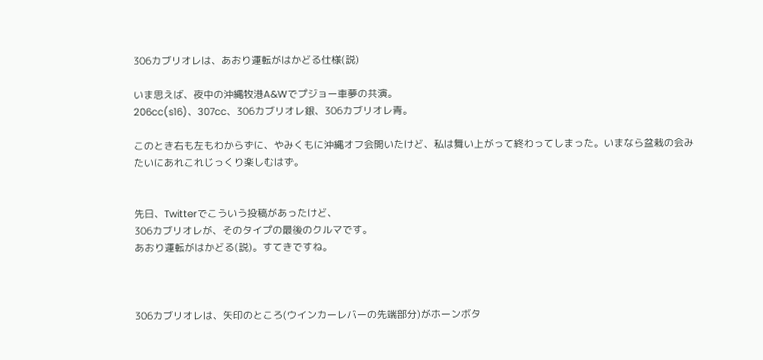306カブリオレは、あおり運転がはかどる仕様(説)

いま思えば、夜中の沖縄牧港A&Wでプジョー車夢の共演。
206cc(s16)、307cc、306カブリオレ銀、306カブリオレ青。

このとき右も左もわからずに、やみくもに沖縄オフ会開いたけど、私は舞い上がって終わってしまった。いまなら盆栽の会みたいにあれこれじっくり楽しむはず。


先日、Twitterでこういう投稿があったけど、
306カブリオレが、そのタイプの最後のクルマです。
あおり運転がはかどる(説)。すてきですね。



306カブリオレは、矢印のところ(ウインカーレバーの先端部分)がホーンボタ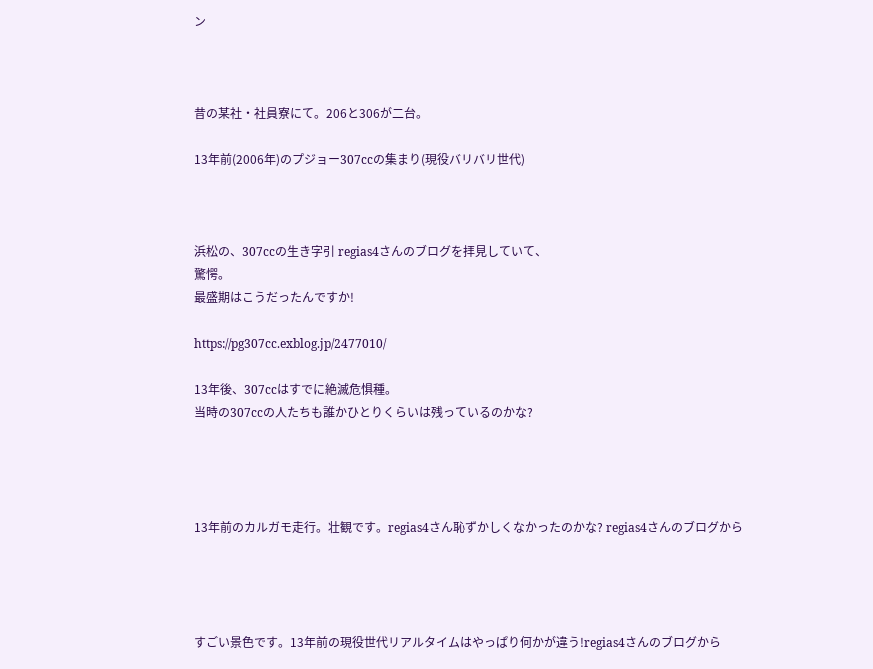ン



昔の某社・社員寮にて。206と306が二台。

13年前(2006年)のプジョー307ccの集まり(現役バリバリ世代)



浜松の、307ccの生き字引 regias4さんのブログを拝見していて、
驚愕。
最盛期はこうだったんですか!

https://pg307cc.exblog.jp/2477010/

13年後、307ccはすでに絶滅危惧種。
当時の307ccの人たちも誰かひとりくらいは残っているのかな?




13年前のカルガモ走行。壮観です。regias4さん恥ずかしくなかったのかな? regias4さんのブログから




すごい景色です。13年前の現役世代リアルタイムはやっぱり何かが違う!regias4さんのブログから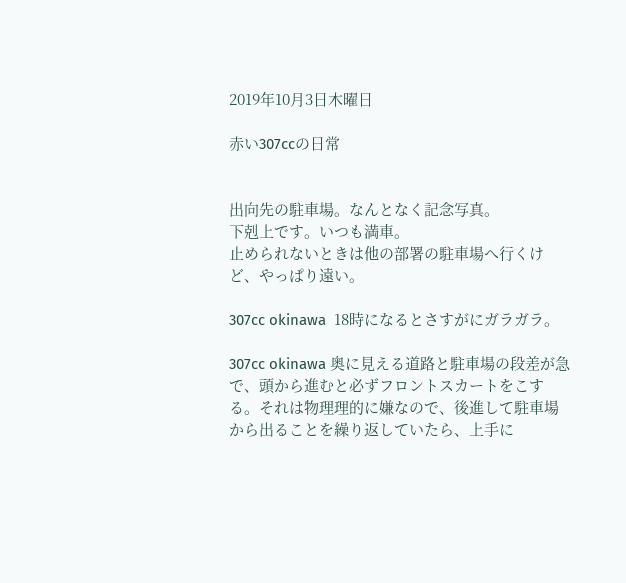2019年10月3日木曜日

赤い307ccの日常


出向先の駐車場。なんとなく記念写真。
下剋上です。いつも満車。
止められないときは他の部署の駐車場へ行くけど、やっぱり遠い。

307cc okinawa  18時になるとさすがにガラガラ。

307cc okinawa 奥に見える道路と駐車場の段差が急で、頭から進むと必ずフロントスカートをこする。それは物理理的に嫌なので、後進して駐車場から出ることを繰り返していたら、上手に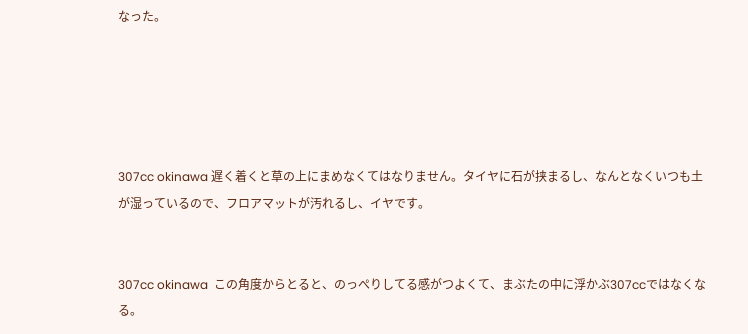なった。





307cc okinawa 遅く着くと草の上にまめなくてはなりません。タイヤに石が挟まるし、なんとなくいつも土が湿っているので、フロアマットが汚れるし、イヤです。


307cc okinawa  この角度からとると、のっぺりしてる感がつよくて、まぶたの中に浮かぶ307ccではなくなる。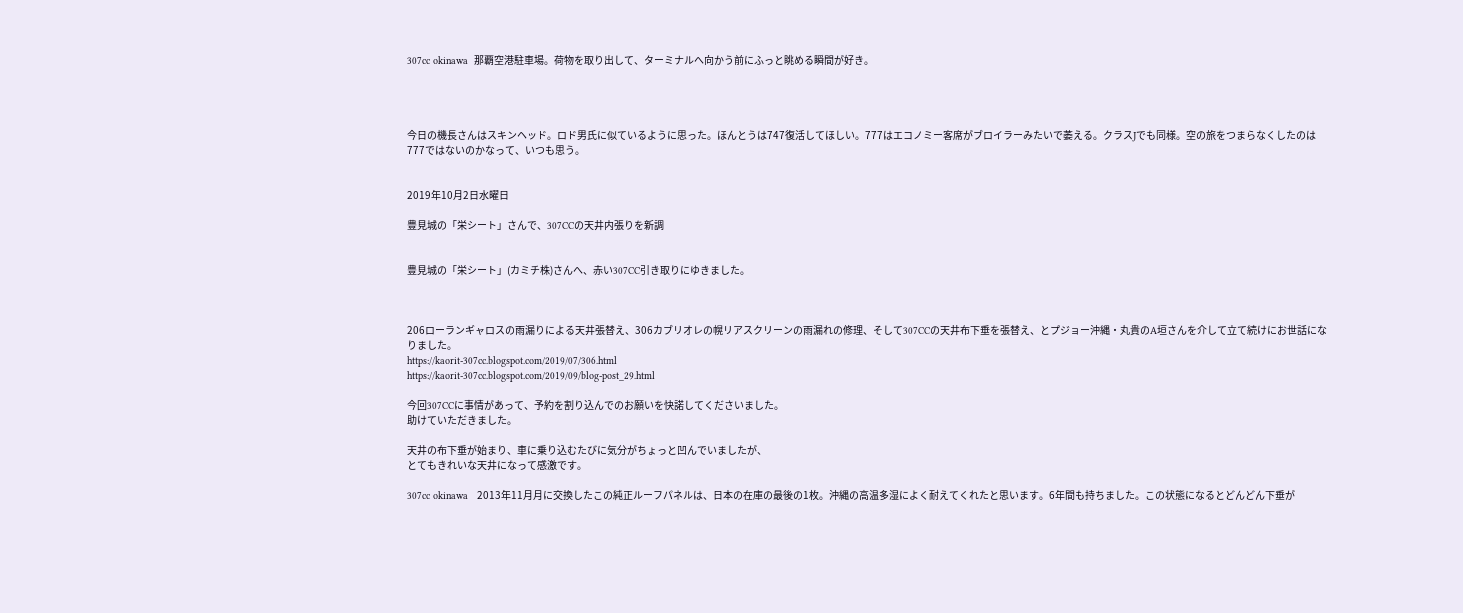307cc okinawa  那覇空港駐車場。荷物を取り出して、ターミナルへ向かう前にふっと眺める瞬間が好き。




今日の機長さんはスキンヘッド。ロド男氏に似ているように思った。ほんとうは747復活してほしい。777はエコノミー客席がブロイラーみたいで萎える。クラスJでも同様。空の旅をつまらなくしたのは777ではないのかなって、いつも思う。


2019年10月2日水曜日

豊見城の「栄シート」さんで、307CCの天井内張りを新調


豊見城の「栄シート」(カミチ株)さんへ、赤い307CC引き取りにゆきました。



206ローランギャロスの雨漏りによる天井張替え、306カブリオレの幌リアスクリーンの雨漏れの修理、そして307CCの天井布下垂を張替え、とプジョー沖縄・丸貴のA垣さんを介して立て続けにお世話になりました。
https://kaorit-307cc.blogspot.com/2019/07/306.html
https://kaorit-307cc.blogspot.com/2019/09/blog-post_29.html

今回307CCに事情があって、予約を割り込んでのお願いを快諾してくださいました。
助けていただきました。

天井の布下垂が始まり、車に乗り込むたびに気分がちょっと凹んでいましたが、
とてもきれいな天井になって感激です。

307cc okinawa   2013年11月月に交換したこの純正ルーフパネルは、日本の在庫の最後の1枚。沖縄の高温多湿によく耐えてくれたと思います。6年間も持ちました。この状態になるとどんどん下垂が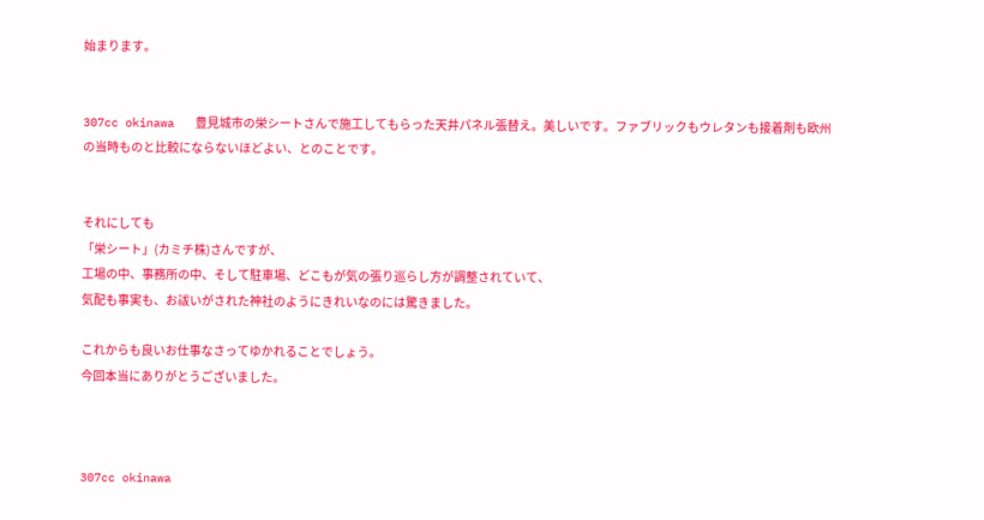始まります。


307cc okinawa   豊見城市の栄シートさんで施工してもらった天井パネル張替え。美しいです。ファブリックもウレタンも接着剤も欧州の当時ものと比較にならないほどよい、とのことです。


それにしても
「栄シート」(カミチ株)さんですが、
工場の中、事務所の中、そして駐車場、どこもが気の張り巡らし方が調整されていて、
気配も事実も、お祓いがされた神社のようにきれいなのには驚きました。

これからも良いお仕事なさってゆかれることでしょう。
今回本当にありがとうございました。



307cc okinawa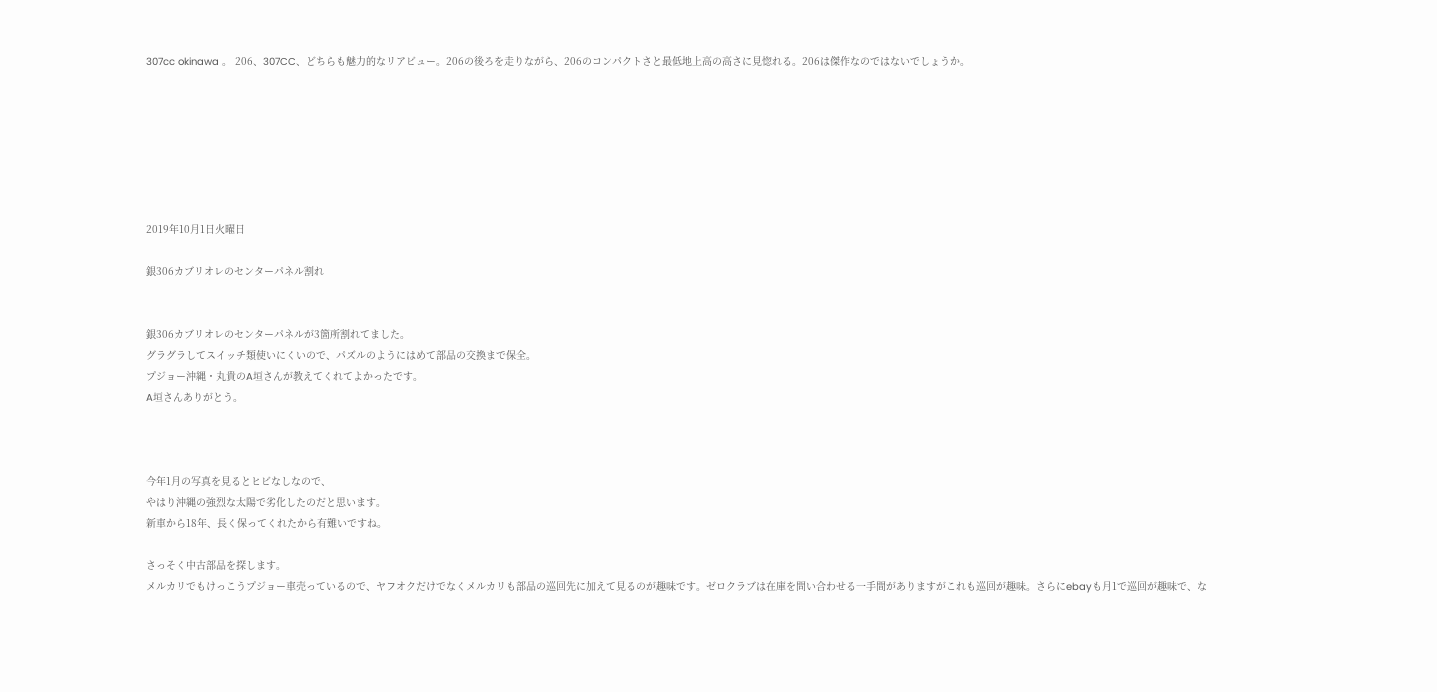307cc okinawa 。 206、307CC、どちらも魅力的なリアビュー。206の後ろを走りながら、206のコンパクトさと最低地上高の高さに見惚れる。206は傑作なのではないでしょうか。







2019年10月1日火曜日

銀306カブリオレのセンターパネル割れ


銀306カブリオレのセンターパネルが3箇所割れてました。
グラグラしてスイッチ類使いにくいので、パズルのようにはめて部品の交換まで保全。
プジョー沖縄・丸貴のA垣さんが教えてくれてよかったです。
A垣さんありがとう。



今年1月の写真を見るとヒビなしなので、
やはり沖縄の強烈な太陽で劣化したのだと思います。
新車から18年、長く保ってくれたから有難いですね。

さっそく中古部品を探します。
メルカリでもけっこうプジョー車売っているので、ヤフオクだけでなくメルカリも部品の巡回先に加えて見るのが趣味です。ゼロクラブは在庫を問い合わせる一手間がありますがこれも巡回が趣味。さらにebayも月1で巡回が趣味で、な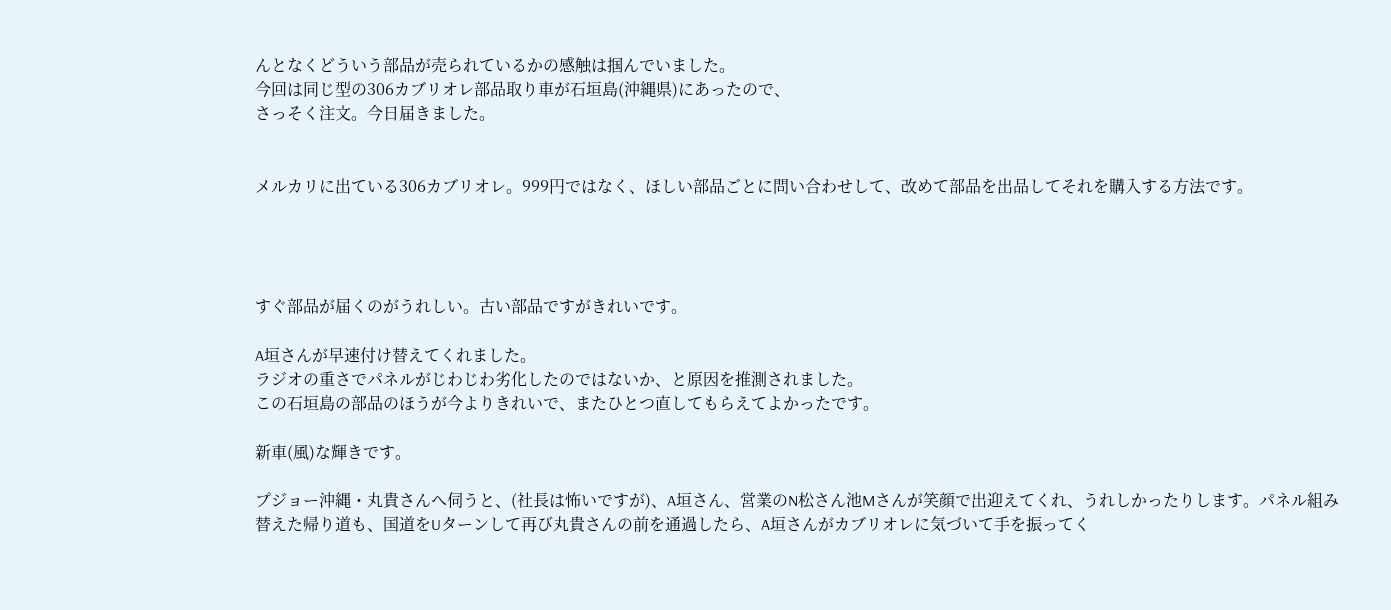んとなくどういう部品が売られているかの感触は掴んでいました。
今回は同じ型の306カブリオレ部品取り車が石垣島(沖縄県)にあったので、
さっそく注文。今日届きました。


メルカリに出ている306カブリオレ。999円ではなく、ほしい部品ごとに問い合わせして、改めて部品を出品してそれを購入する方法です。




すぐ部品が届くのがうれしい。古い部品ですがきれいです。

A垣さんが早速付け替えてくれました。
ラジオの重さでパネルがじわじわ劣化したのではないか、と原因を推測されました。
この石垣島の部品のほうが今よりきれいで、またひとつ直してもらえてよかったです。

新車(風)な輝きです。

プジョー沖縄・丸貴さんへ伺うと、(社長は怖いですが)、A垣さん、営業のN松さん池Mさんが笑顔で出迎えてくれ、うれしかったりします。パネル組み替えた帰り道も、国道をUターンして再び丸貴さんの前を通過したら、A垣さんがカブリオレに気づいて手を振ってく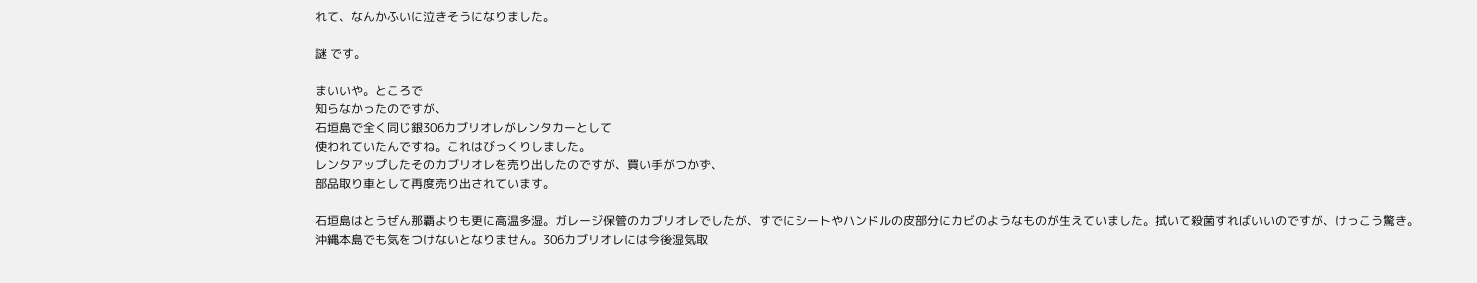れて、なんかふいに泣きそうになりました。

謎 です。

まいいや。ところで
知らなかったのですが、
石垣島で全く同じ銀306カブリオレがレンタカーとして
使われていたんですね。これはびっくりしました。
レンタアップしたそのカブリオレを売り出したのですが、買い手がつかず、
部品取り車として再度売り出されています。

石垣島はとうぜん那覇よりも更に高温多湿。ガレージ保管のカブリオレでしたが、すでにシートやハンドルの皮部分にカビのようなものが生えていました。拭いて殺菌すればいいのですが、けっこう驚き。
沖縄本島でも気をつけないとなりません。306カブリオレには今後湿気取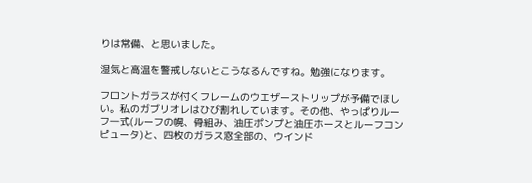りは常備、と思いました。

湿気と高温を警戒しないとこうなるんですね。勉強になります。

フロントガラスが付くフレームのウエザーストリップが予備でほしい。私のガブリオレはひび割れしています。その他、やっぱりルーフ一式(ルーフの幌、骨組み、油圧ポンプと油圧ホースとルーフコンピュータ)と、四枚のガラス窓全部の、ウインド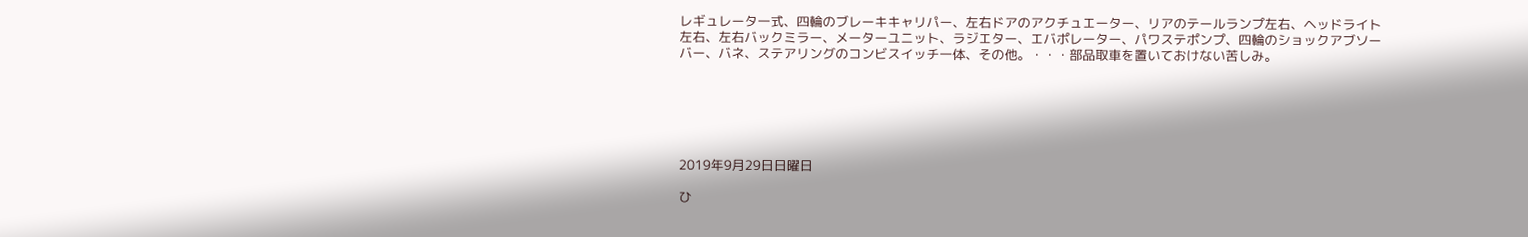レギュレータ一式、四輪のブレーキキャリパー、左右ドアのアクチュエーター、リアのテールランプ左右、ヘッドライト左右、左右バックミラー、メーターユニット、ラジエター、エバポレーター、パワステポンプ、四輪のショックアブソーバー、バネ、ステアリングのコンビスイッチ一体、その他。・・・部品取車を置いておけない苦しみ。






2019年9月29日日曜日

ひ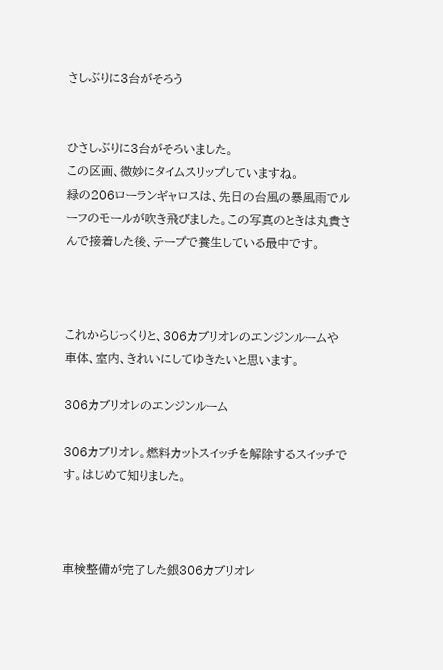さしぶりに3台がそろう


ひさしぶりに3台がそろいました。
この区画、微妙にタイムスリップしていますね。
緑の206ローランギャロスは、先日の台風の暴風雨でルーフのモールが吹き飛びました。この写真のときは丸貴さんで接着した後、テープで養生している最中です。



これからじっくりと、306カブリオレのエンジンルームや車体、室内、きれいにしてゆきたいと思います。

306カブリオレのエンジンルーム

306カブリオレ。燃料カットスイッチを解除するスイッチです。はじめて知りました。



車検整備が完了した銀306カブリオレ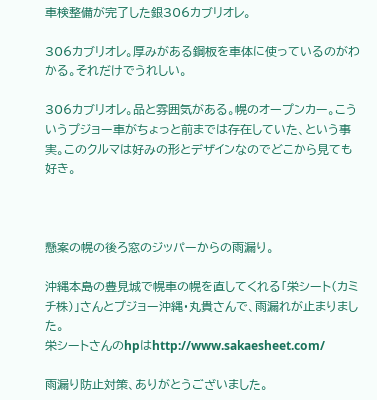車検整備が完了した銀306カブリオレ。

306カブリオレ。厚みがある鋼板を車体に使っているのがわかる。それだけでうれしい。

306カブリオレ。品と雰囲気がある。幌のオープンカー。こういうプジョー車がちょっと前までは存在していた、という事実。このクルマは好みの形とデザインなのでどこから見ても好き。



懸案の幌の後ろ窓のジッパーからの雨漏り。

沖縄本島の豊見城で幌車の幌を直してくれる「栄シート(カミチ株)」さんとプジョー沖縄・丸貴さんで、雨漏れが止まりました。
栄シートさんのhpはhttp://www.sakaesheet.com/

雨漏り防止対策、ありがとうございました。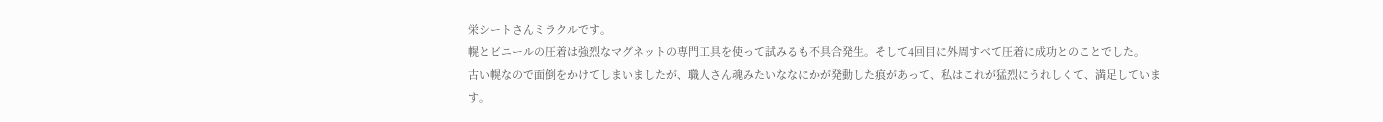栄シートさんミラクルです。
幌とビニールの圧着は強烈なマグネットの専門工具を使って試みるも不具合発生。そして4回目に外周すべて圧着に成功とのことでした。
古い幌なので面倒をかけてしまいましたが、職人さん魂みたいななにかが発動した痕があって、私はこれが猛烈にうれしくて、満足しています。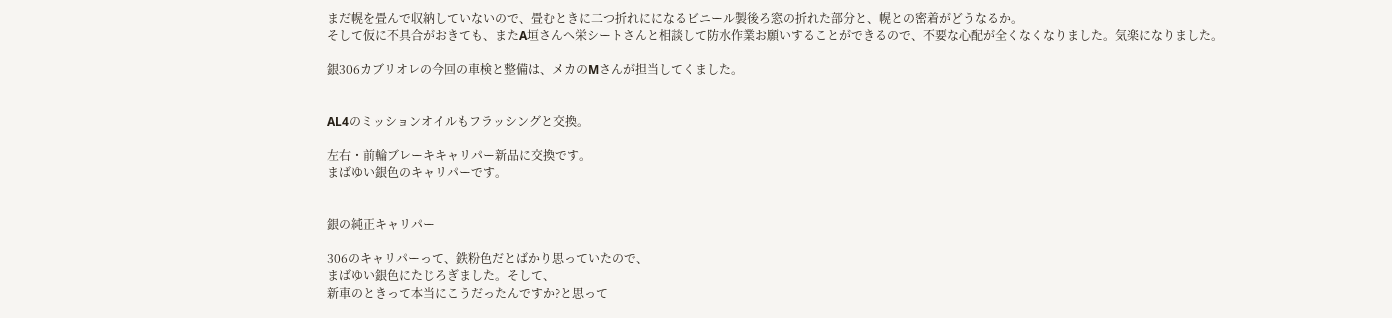まだ幌を畳んで収納していないので、畳むときに二つ折れにになるビニール製後ろ窓の折れた部分と、幌との密着がどうなるか。
そして仮に不具合がおきても、またA垣さんへ栄シートさんと相談して防水作業お願いすることができるので、不要な心配が全くなくなりました。気楽になりました。

銀306カブリオレの今回の車検と整備は、メカのMさんが担当してくました。


AL4のミッションオイルもフラッシングと交換。

左右・前輪ブレーキキャリパー新品に交換です。
まばゆい銀色のキャリパーです。


銀の純正キャリパー

306のキャリパーって、鉄粉色だとばかり思っていたので、
まばゆい銀色にたじろぎました。そして、
新車のときって本当にこうだったんですか?と思って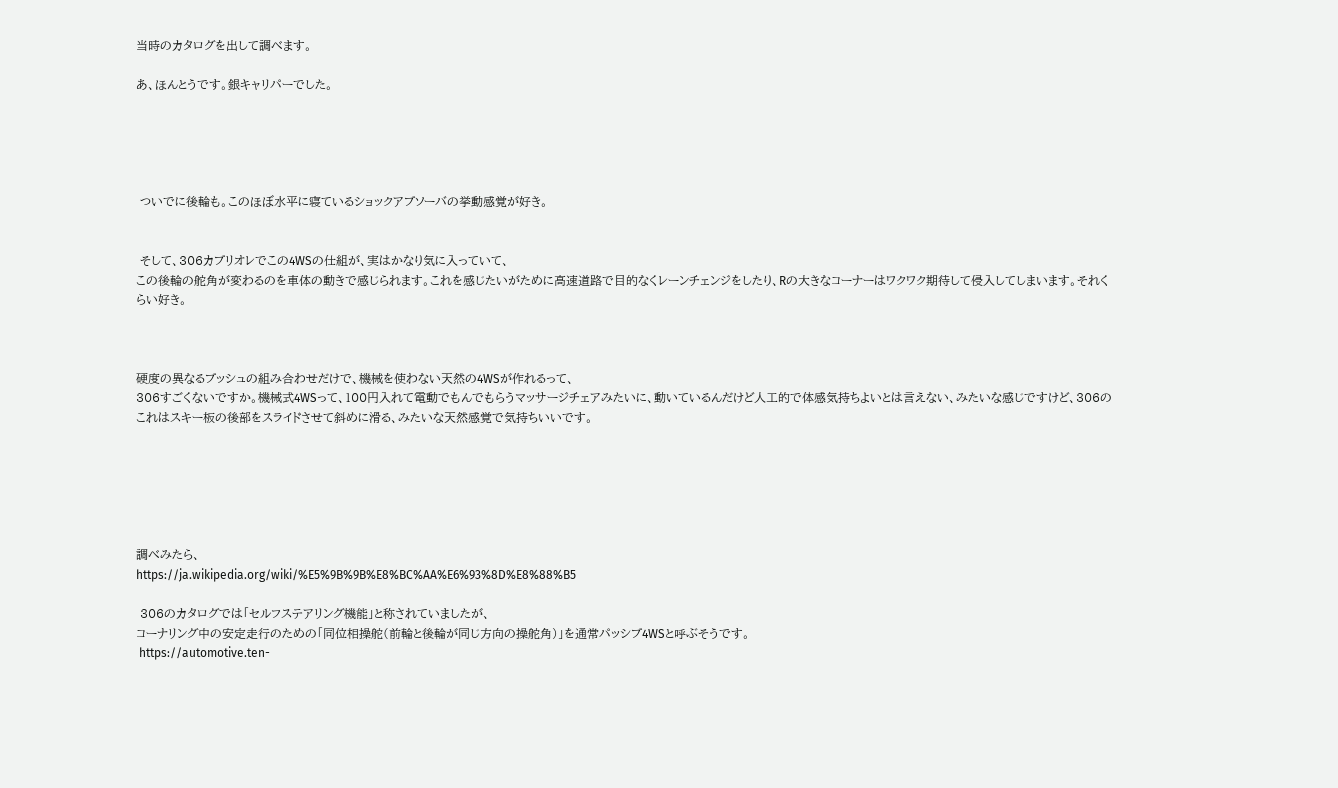当時のカタログを出して調べます。

あ、ほんとうです。銀キャリパーでした。





 ついでに後輪も。このほぼ水平に寝ているショックアブソーバの挙動感覚が好き。


 そして、306カブリオレでこの4WSの仕組が、実はかなり気に入っていて、
この後輪の舵角が変わるのを車体の動きで感じられます。これを感じたいがために高速道路で目的なくレーンチェンジをしたり、Rの大きなコーナーはワクワク期待して侵入してしまいます。それくらい好き。



硬度の異なるブッシュの組み合わせだけで、機械を使わない天然の4WSが作れるって、
306すごくないですか。機械式4WSって、100円入れて電動でもんでもらうマッサージチェアみたいに、動いているんだけど人工的で体感気持ちよいとは言えない、みたいな感じですけど、306のこれはスキー板の後部をスライドさせて斜めに滑る、みたいな天然感覚で気持ちいいです。






調べみたら、
https://ja.wikipedia.org/wiki/%E5%9B%9B%E8%BC%AA%E6%93%8D%E8%88%B5

 306のカタログでは「セルフステアリング機能」と称されていましたが、
コーナリング中の安定走行のための「同位相操舵(前輪と後輪が同じ方向の操舵角)」を通常パッシブ4WSと呼ぶそうです。
 https://automotive.ten-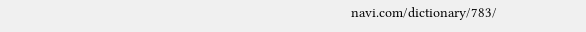navi.com/dictionary/783/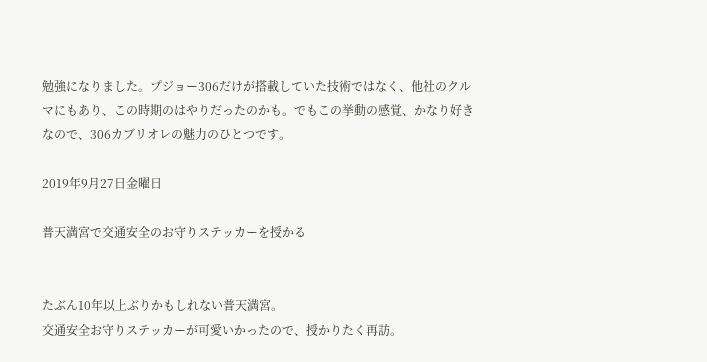勉強になりました。プジョー306だけが搭載していた技術ではなく、他社のクルマにもあり、この時期のはやりだったのかも。でもこの挙動の感覚、かなり好きなので、306カブリオレの魅力のひとつです。

2019年9月27日金曜日

普天満宮で交通安全のお守りステッカーを授かる


たぶん10年以上ぶりかもしれない普天満宮。
交通安全お守りステッカーが可愛いかったので、授かりたく再訪。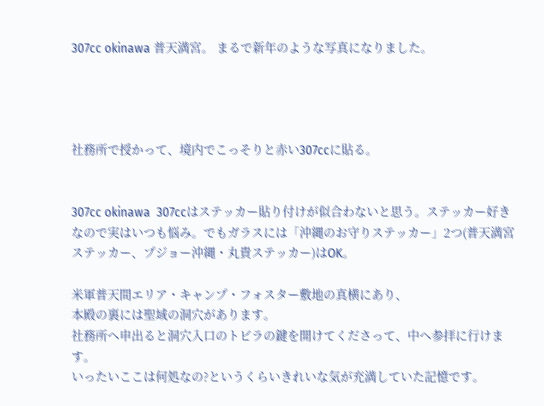307cc okinawa 普天満宮。 まるで新年のような写真になりました。




社務所で授かって、境内でこっそりと赤い307ccに貼る。


307cc okinawa  307ccはステッカー貼り付けが似合わないと思う。ステッカー好きなので実はいつも悩み。でもガラスには「沖縄のお守りステッカー」2つ(普天満宮ステッカー、プジョー沖縄・丸貴ステッカー)はOK。

米軍普天間エリア・キャンプ・フォスター敷地の真横にあり、
本殿の裏には聖域の洞穴があります。
社務所へ申出ると洞穴入口のトビラの鍵を開けてくださって、中へ参拝に行けます。
いったいここは何処なの?というくらいきれいな気が充満していた記憶です。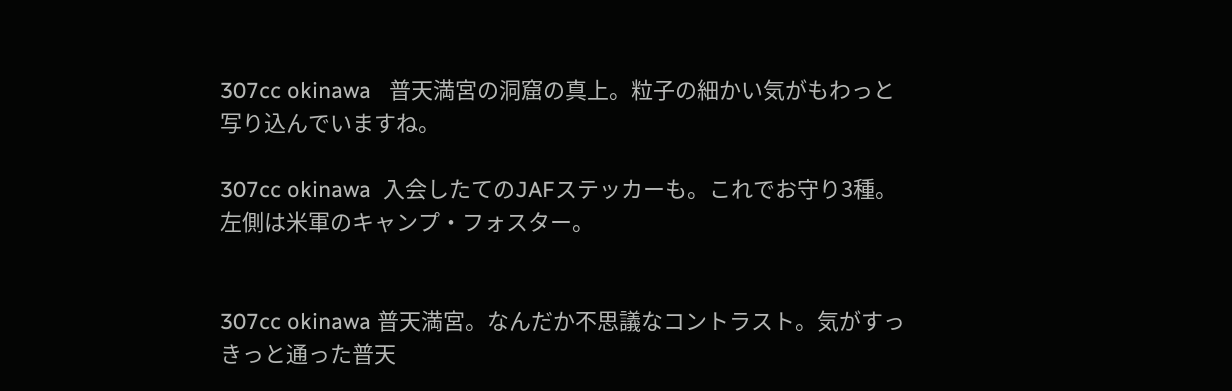307cc okinawa   普天満宮の洞窟の真上。粒子の細かい気がもわっと写り込んでいますね。

307cc okinawa  入会したてのJAFステッカーも。これでお守り3種。左側は米軍のキャンプ・フォスター。


307cc okinawa 普天満宮。なんだか不思議なコントラスト。気がすっきっと通った普天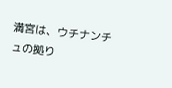満宮は、ウチナンチュの拠り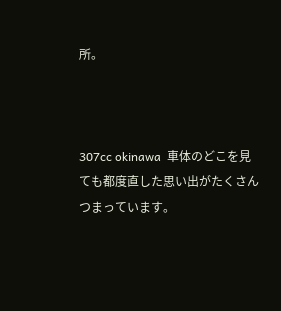所。



307cc okinawa  車体のどこを見ても都度直した思い出がたくさんつまっています。